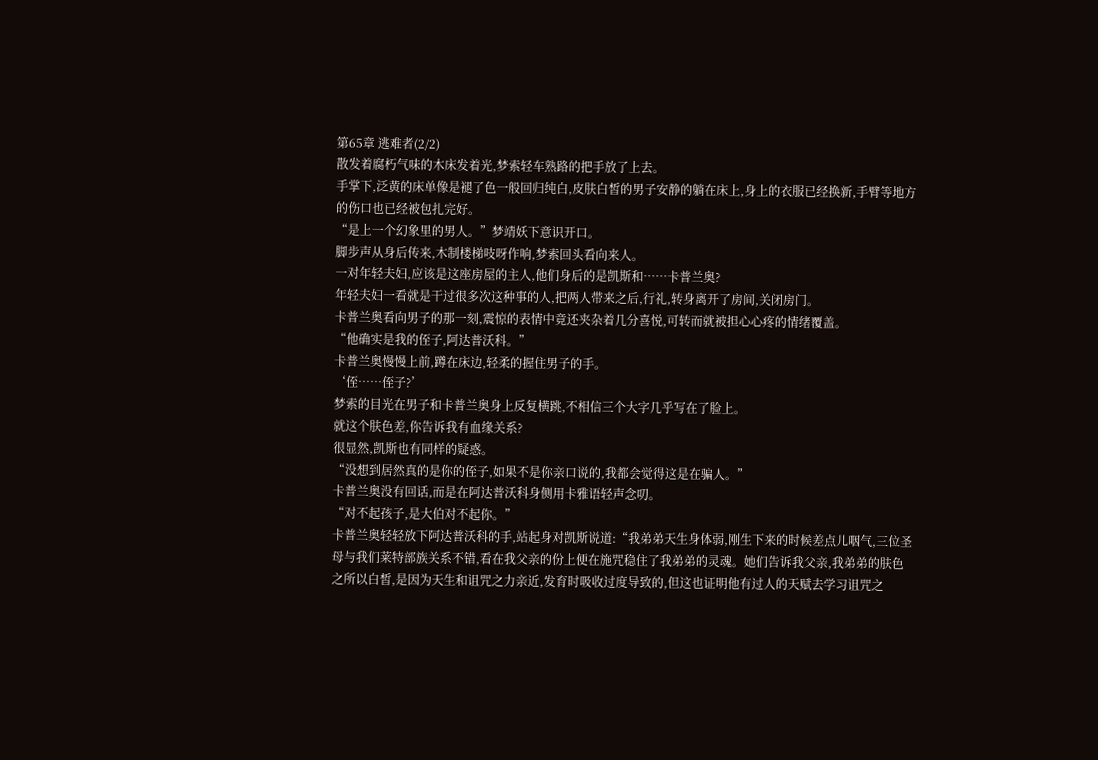第65章 逃难者(2/2)
散发着腐朽气味的木床发着光,梦索轻车熟路的把手放了上去。
手掌下,泛黄的床单像是褪了色一般回归纯白,皮肤白皙的男子安静的躺在床上,身上的衣服已经换新,手臂等地方的伤口也已经被包扎完好。
“是上一个幻象里的男人。”梦靖妖下意识开口。
脚步声从身后传来,木制楼梯吱呀作响,梦索回头看向来人。
一对年轻夫妇,应该是这座房屋的主人,他们身后的是凯斯和……卡普兰奥?
年轻夫妇一看就是干过很多次这种事的人,把两人带来之后,行礼,转身离开了房间,关闭房门。
卡普兰奥看向男子的那一刻,震惊的表情中竟还夹杂着几分喜悦,可转而就被担心心疼的情绪覆盖。
“他确实是我的侄子,阿达普沃科。”
卡普兰奥慢慢上前,蹲在床边,轻柔的握住男子的手。
‘侄……侄子?’
梦索的目光在男子和卡普兰奥身上反复横跳,不相信三个大字几乎写在了脸上。
就这个肤色差,你告诉我有血缘关系?
很显然,凯斯也有同样的疑惑。
“没想到居然真的是你的侄子,如果不是你亲口说的,我都会觉得这是在骗人。”
卡普兰奥没有回话,而是在阿达普沃科身侧用卡雅语轻声念叨。
“对不起孩子,是大伯对不起你。”
卡普兰奥轻轻放下阿达普沃科的手,站起身对凯斯说道:“我弟弟天生身体弱,刚生下来的时候差点儿咽气,三位圣母与我们莱特部族关系不错,看在我父亲的份上便在施咒稳住了我弟弟的灵魂。她们告诉我父亲,我弟弟的肤色之所以白皙,是因为天生和诅咒之力亲近,发育时吸收过度导致的,但这也证明他有过人的天赋去学习诅咒之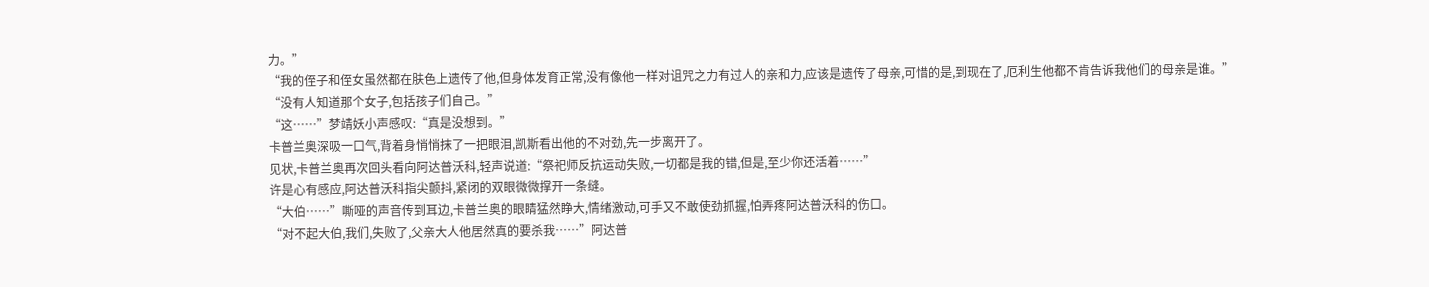力。”
“我的侄子和侄女虽然都在肤色上遗传了他,但身体发育正常,没有像他一样对诅咒之力有过人的亲和力,应该是遗传了母亲,可惜的是,到现在了,厄利生他都不肯告诉我他们的母亲是谁。”
“没有人知道那个女子,包括孩子们自己。”
“这……”梦靖妖小声感叹:“真是没想到。”
卡普兰奥深吸一口气,背着身悄悄抹了一把眼泪,凯斯看出他的不对劲,先一步离开了。
见状,卡普兰奥再次回头看向阿达普沃科,轻声说道:“祭祀师反抗运动失败,一切都是我的错,但是,至少你还活着……”
许是心有感应,阿达普沃科指尖颤抖,紧闭的双眼微微撑开一条缝。
“大伯……”嘶哑的声音传到耳边,卡普兰奥的眼睛猛然睁大,情绪激动,可手又不敢使劲抓握,怕弄疼阿达普沃科的伤口。
“对不起大伯,我们,失败了,父亲大人他居然真的要杀我……”阿达普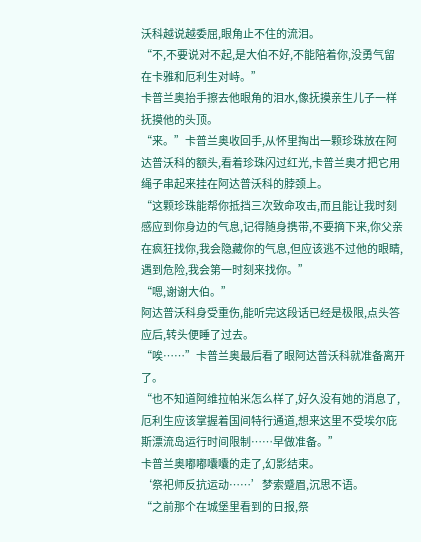沃科越说越委屈,眼角止不住的流泪。
“不,不要说对不起,是大伯不好,不能陪着你,没勇气留在卡雅和厄利生对峙。”
卡普兰奥抬手擦去他眼角的泪水,像抚摸亲生儿子一样抚摸他的头顶。
“来。”卡普兰奥收回手,从怀里掏出一颗珍珠放在阿达普沃科的额头,看着珍珠闪过红光,卡普兰奥才把它用绳子串起来挂在阿达普沃科的脖颈上。
“这颗珍珠能帮你抵挡三次致命攻击,而且能让我时刻感应到你身边的气息,记得随身携带,不要摘下来,你父亲在疯狂找你,我会隐藏你的气息,但应该逃不过他的眼睛,遇到危险,我会第一时刻来找你。”
“嗯,谢谢大伯。”
阿达普沃科身受重伤,能听完这段话已经是极限,点头答应后,转头便睡了过去。
“唉……”卡普兰奥最后看了眼阿达普沃科就准备离开了。
“也不知道阿维拉帕米怎么样了,好久没有她的消息了,厄利生应该掌握着国间特行通道,想来这里不受埃尔庇斯漂流岛运行时间限制……早做准备。”
卡普兰奥嘟嘟囔囔的走了,幻影结束。
‘祭祀师反抗运动……’梦索蹙眉,沉思不语。
“之前那个在城堡里看到的日报,祭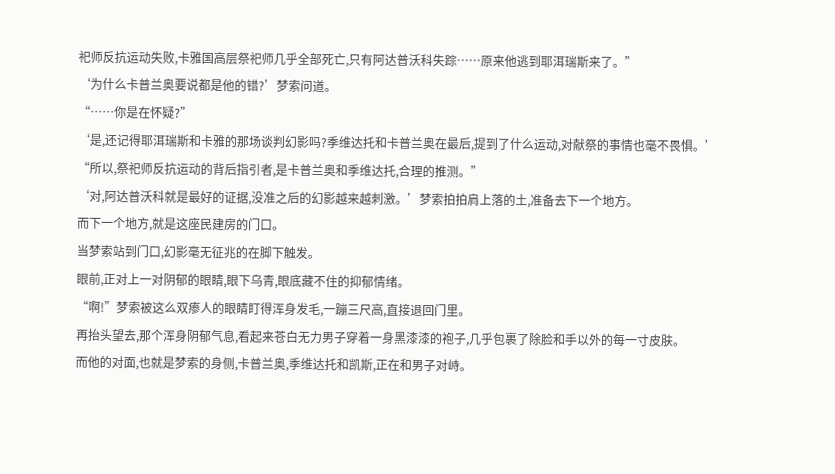祀师反抗运动失败,卡雅国高层祭祀师几乎全部死亡,只有阿达普沃科失踪……原来他逃到耶洱瑞斯来了。”
‘为什么卡普兰奥要说都是他的错?’梦索问道。
“……你是在怀疑?”
‘是,还记得耶洱瑞斯和卡雅的那场谈判幻影吗?季维达托和卡普兰奥在最后,提到了什么运动,对献祭的事情也毫不畏惧。’
“所以,祭祀师反抗运动的背后指引者,是卡普兰奥和季维达托,合理的推测。”
‘对,阿达普沃科就是最好的证据,没准之后的幻影越来越刺激。’梦索拍拍肩上落的土,准备去下一个地方。
而下一个地方,就是这座民建房的门口。
当梦索站到门口,幻影毫无征兆的在脚下触发。
眼前,正对上一对阴郁的眼睛,眼下乌青,眼底藏不住的抑郁情绪。
“啊!”梦索被这么双瘆人的眼睛盯得浑身发毛,一蹦三尺高,直接退回门里。
再抬头望去,那个浑身阴郁气息,看起来苍白无力男子穿着一身黑漆漆的袍子,几乎包裹了除脸和手以外的每一寸皮肤。
而他的对面,也就是梦索的身侧,卡普兰奥,季维达托和凯斯,正在和男子对峙。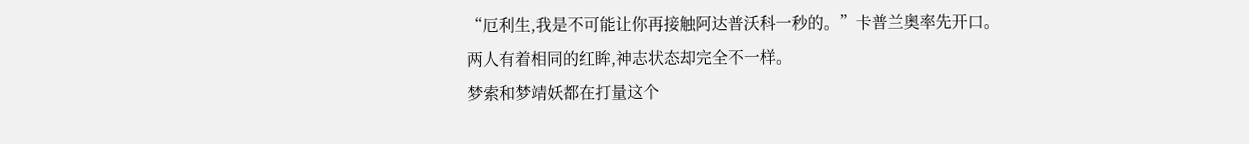“厄利生,我是不可能让你再接触阿达普沃科一秒的。”卡普兰奥率先开口。
两人有着相同的红眸,神志状态却完全不一样。
梦索和梦靖妖都在打量这个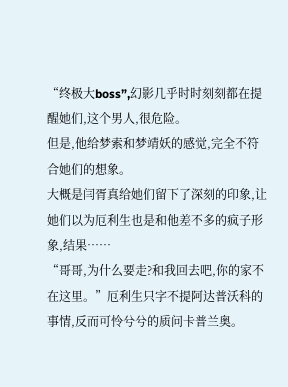“终极大boss”,幻影几乎时时刻刻都在提醒她们,这个男人,很危险。
但是,他给梦索和梦靖妖的感觉,完全不符合她们的想象。
大概是闫胥真给她们留下了深刻的印象,让她们以为厄利生也是和他差不多的疯子形象,结果……
“哥哥,为什么要走?和我回去吧,你的家不在这里。”厄利生只字不提阿达普沃科的事情,反而可怜兮兮的质问卡普兰奥。